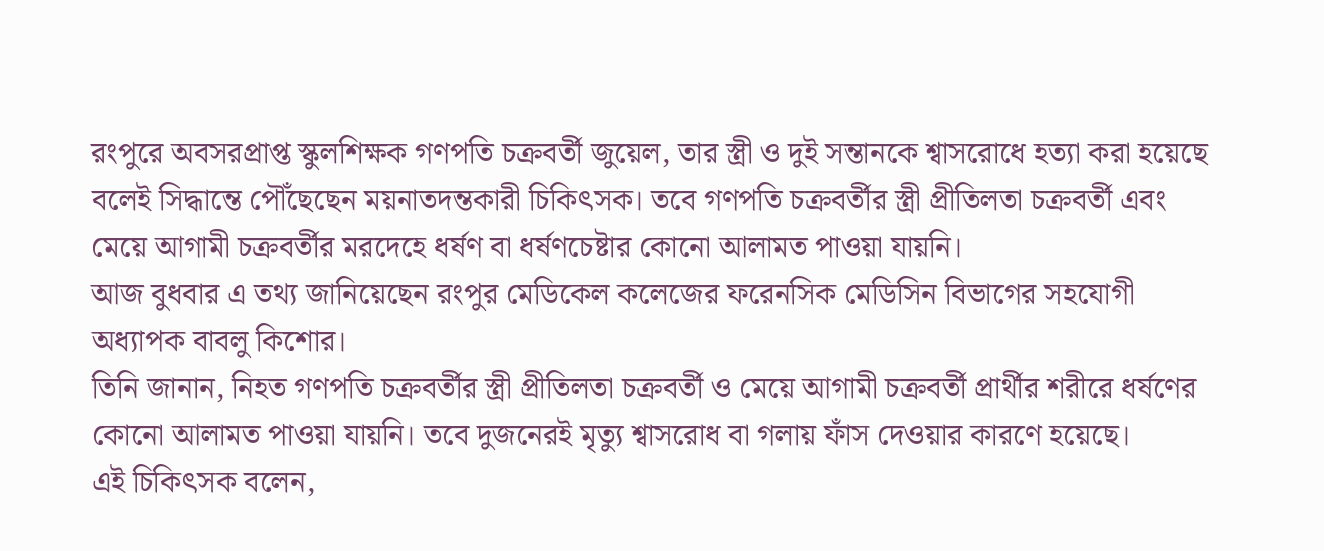রংপুরে অবসরপ্রাপ্ত স্কুলশিক্ষক গণপতি চক্রবর্তী জুয়েল, তার স্ত্রী ও দুই সন্তানকে শ্বাসরোধে হত্যা করা হয়েছে বলেই সিদ্ধান্তে পৌঁছেছেন ময়নাতদন্তকারী চিকিৎসক। তবে গণপতি চক্রবর্তীর স্ত্রী প্রীতিলতা চক্রবর্তী এবং মেয়ে আগামী চক্রবর্তীর মরদেহে ধর্ষণ বা ধর্ষণচেষ্টার কোনো আলামত পাওয়া যায়নি।
আজ বুধবার এ তথ্য জানিয়েছেন রংপুর মেডিকেল কলেজের ফরেনসিক মেডিসিন বিভাগের সহযোগী অধ্যাপক বাবলু কিশোর।
তিনি জানান, নিহত গণপতি চক্রবর্তীর স্ত্রী প্রীতিলতা চক্রবর্তী ও মেয়ে আগামী চক্রবর্তী প্রার্থীর শরীরে ধর্ষণের কোনো আলামত পাওয়া যায়নি। তবে দুজনেরই মৃত্যু শ্বাসরোধ বা গলায় ফাঁস দেওয়ার কারণে হয়েছে।
এই চিকিৎসক বলেন,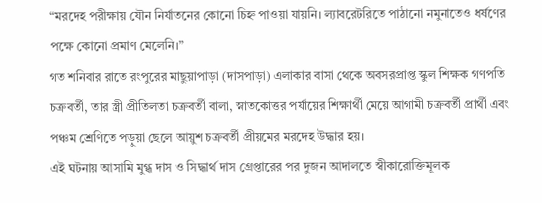“মরদেহ পরীক্ষায় যৌন নির্যাতনের কোনো চিহ্ন পাওয়া যায়নি। ল্যাবরেটরিতে পাঠানো নমুনাতেও ধর্ষণের পক্ষে কোনো প্রমাণ মেলেনি।”
গত শনিবার রাতে রংপুরের মাছুয়াপাড়া (দাসপাড়া) এলাকার বাসা থেকে অবসরপ্রাপ্ত স্কুল শিক্ষক গণপতি চক্রবর্তী, তার স্ত্রী প্রীতিলতা চক্রবর্তী বালা, স্নাতকোত্তর পর্যায়ের শিক্ষার্থী মেয়ে আগামী চক্রবর্তী প্রার্থী এবং পঞ্চম শ্রেণিতে পড়ুয়া ছেলে আয়ুশ চক্রবর্তী প্রীয়মের মরদেহ উদ্ধার হয়।
এই ঘটনায় আসামি মুগ্ধ দাস ও সিদ্ধার্থ দাস গ্রেপ্তারের পর দুজন আদালতে স্বীকারোক্তিমূলক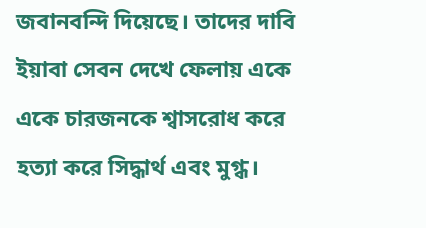জবানবন্দি দিয়েছে। তাদের দাবি ইয়াবা সেবন দেখে ফেলায় একে একে চারজনকে শ্বাসরোধ করে হত্যা করে সিদ্ধার্থ এবং মুগ্ধ।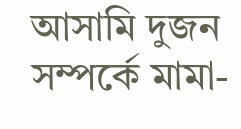আসামি দুজন সম্পর্কে মামা-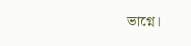ভাগ্নে।